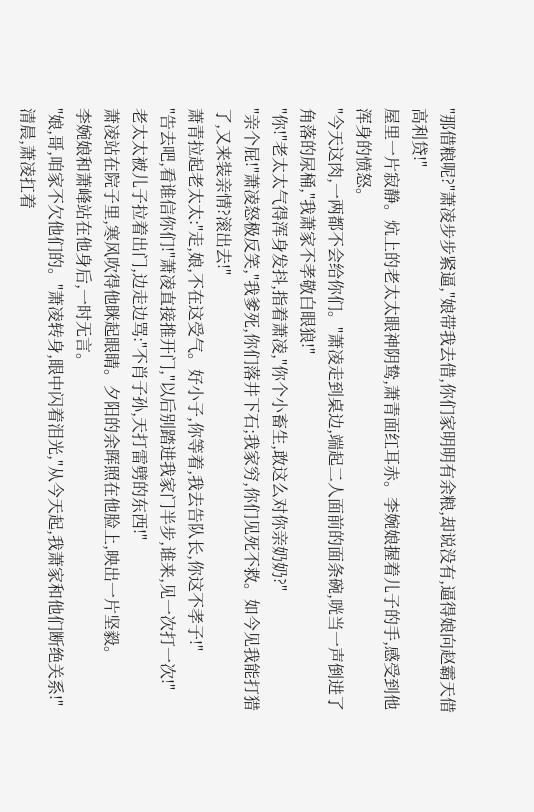"那借粮呢?"萧凌步步紧逼,"娘带我去借,你们家明明有余粮,却说没有,逼得娘向赵霸天借高利贷!"
屋里一片寂静。炕上的老太太眼神阴鸷,萧青面红耳赤。李婉娘握着儿子的手,感受到他浑身的愤怒。
"今天这肉,一两都不会给你们。"萧凌走到桌边,端起二人面前的面条碗,咣当一声倒进了角落的尿桶,"我萧家不孝敬白眼狼!"
"你!"老太太气得浑身发抖,指着萧凌,"你个小畜生,敢这么对你亲奶奶?"
"亲个屁!"萧凌怒极反笑,"我爹死,你们落井下石;我家穷,你们见死不救。如今见我能打猎了,又来装亲情?滚出去!"
萧青拉起老太太:"走,娘,不在这受气。好小子,你等着,我去告队长,你这不孝子!"
"告去吧,看谁信你们!"萧凌直接推开门,"以后别踏进我家门半步,谁来,见一次打一次!"
老太太被儿子拉着出门,边走边骂:"不肖子孙,天打雷劈的东西!"
萧凌站在院子里,寒风吹得他眯起眼睛。夕阳的余晖照在他脸上,映出一片坚毅。
李婉娘和萧峰站在他身后,一时无言。
"娘,哥,咱家不欠他们的。"萧凌转身,眼中闪着泪光,"从今天起,我萧家和他们断绝关系!"
清晨,萧凌扛着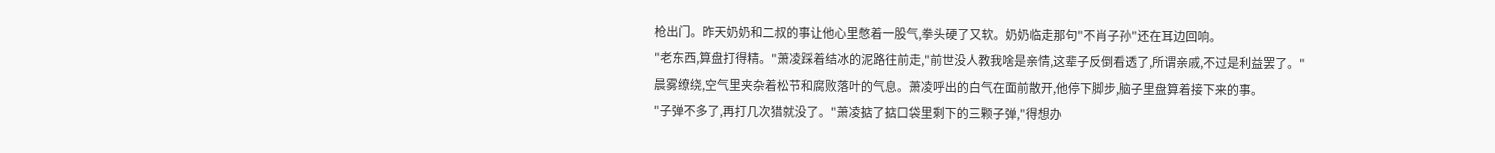枪出门。昨天奶奶和二叔的事让他心里憋着一股气,拳头硬了又软。奶奶临走那句"不肖子孙"还在耳边回响。
"老东西,算盘打得精。"萧凌踩着结冰的泥路往前走,"前世没人教我啥是亲情,这辈子反倒看透了,所谓亲戚,不过是利益罢了。"
晨雾缭绕,空气里夹杂着松节和腐败落叶的气息。萧凌呼出的白气在面前散开,他停下脚步,脑子里盘算着接下来的事。
"子弹不多了,再打几次猎就没了。"萧凌掂了掂口袋里剩下的三颗子弹,"得想办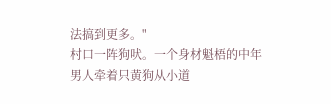法搞到更多。"
村口一阵狗吠。一个身材魁梧的中年男人牵着只黄狗从小道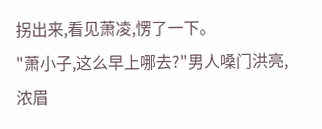拐出来,看见萧凌,愣了一下。
"萧小子,这么早上哪去?"男人嗓门洪亮,浓眉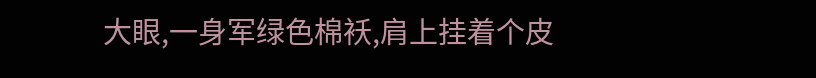大眼,一身军绿色棉袄,肩上挂着个皮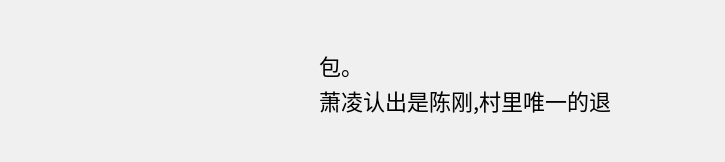包。
萧凌认出是陈刚,村里唯一的退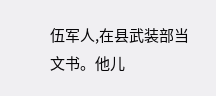伍军人,在县武装部当文书。他儿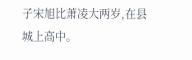子宋旭比萧凌大两岁,在县城上高中。